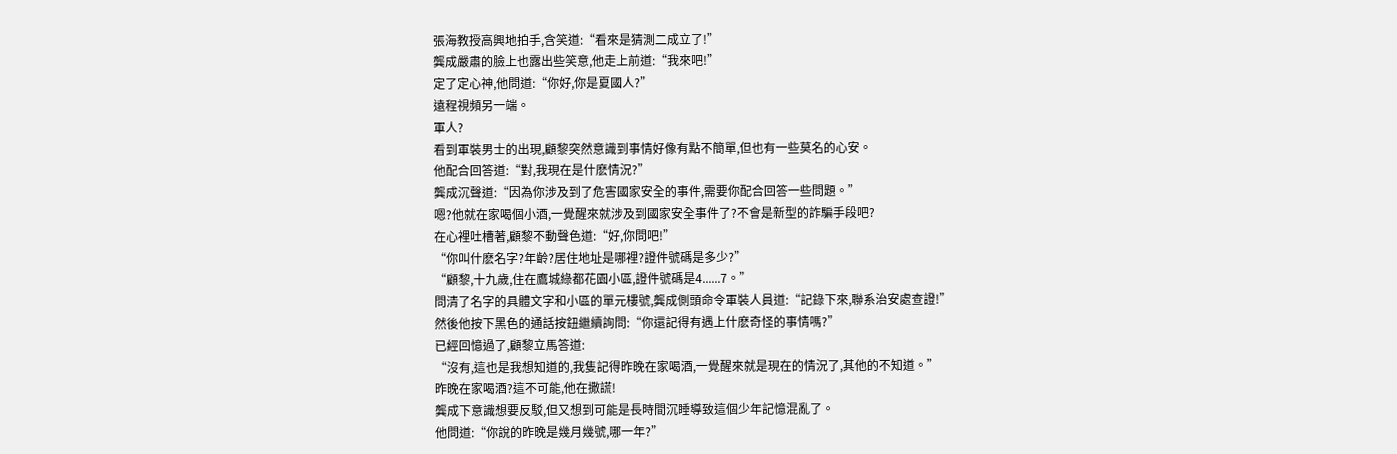張海教授高興地拍手,含笑道:“看來是猜測二成立了!”
龔成嚴肅的臉上也露出些笑意,他走上前道:“我來吧!”
定了定心神,他問道:“你好,你是夏國人?”
遠程視頻另一端。
軍人?
看到軍裝男士的出現,顧黎突然意識到事情好像有點不簡單,但也有一些莫名的心安。
他配合回答道:“對,我現在是什麽情況?”
龔成沉聲道:“因為你涉及到了危害國家安全的事件,需要你配合回答一些問題。”
嗯?他就在家喝個小酒,一覺醒來就涉及到國家安全事件了?不會是新型的詐騙手段吧?
在心裡吐槽著,顧黎不動聲色道:“好,你問吧!”
“你叫什麽名字?年齡?居住地址是哪裡?證件號碼是多少?”
“顧黎,十九歲,住在鷹城綠都花園小區,證件號碼是4......7。”
問清了名字的具體文字和小區的單元樓號,龔成側頭命令軍裝人員道:“記錄下來,聯系治安處查證!”
然後他按下黑色的通話按鈕繼續詢問:“你還記得有遇上什麽奇怪的事情嗎?”
已經回憶過了,顧黎立馬答道:
“沒有,這也是我想知道的,我隻記得昨晚在家喝酒,一覺醒來就是現在的情況了,其他的不知道。”
昨晚在家喝酒?這不可能,他在撒謊!
龔成下意識想要反駁,但又想到可能是長時間沉睡導致這個少年記憶混亂了。
他問道:“你說的昨晚是幾月幾號,哪一年?”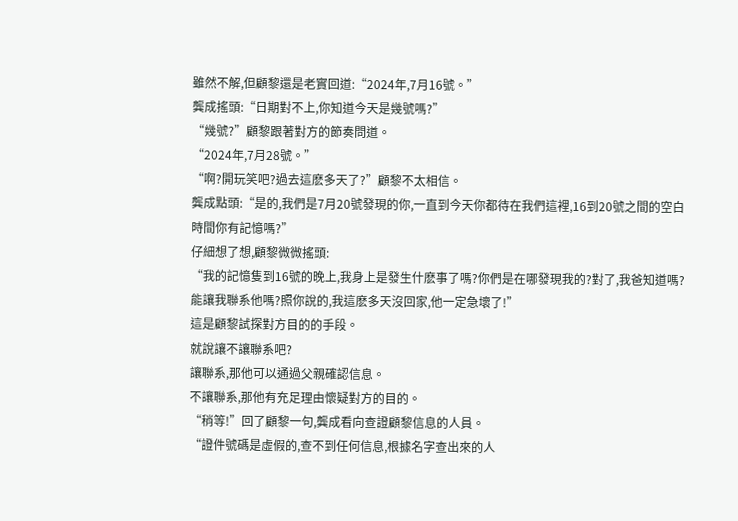雖然不解,但顧黎還是老實回道:“2024年,7月16號。”
龔成搖頭:“日期對不上,你知道今天是幾號嗎?”
“幾號?”顧黎跟著對方的節奏問道。
“2024年,7月28號。”
“啊?開玩笑吧?過去這麽多天了?”顧黎不太相信。
龔成點頭:“是的,我們是7月20號發現的你,一直到今天你都待在我們這裡,16到20號之間的空白時間你有記憶嗎?”
仔細想了想,顧黎微微搖頭:
“我的記憶隻到16號的晚上,我身上是發生什麽事了嗎?你們是在哪發現我的?對了,我爸知道嗎?能讓我聯系他嗎?照你說的,我這麽多天沒回家,他一定急壞了!”
這是顧黎試探對方目的的手段。
就說讓不讓聯系吧?
讓聯系,那他可以通過父親確認信息。
不讓聯系,那他有充足理由懷疑對方的目的。
“稍等!”回了顧黎一句,龔成看向查證顧黎信息的人員。
“證件號碼是虛假的,查不到任何信息,根據名字查出來的人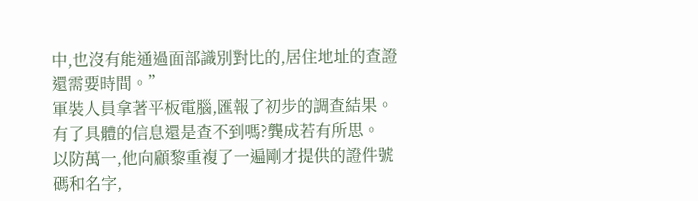中,也沒有能通過面部識別對比的,居住地址的查證還需要時間。”
軍裝人員拿著平板電腦,匯報了初步的調查結果。
有了具體的信息還是查不到嗎?龔成若有所思。
以防萬一,他向顧黎重複了一遍剛才提供的證件號碼和名字,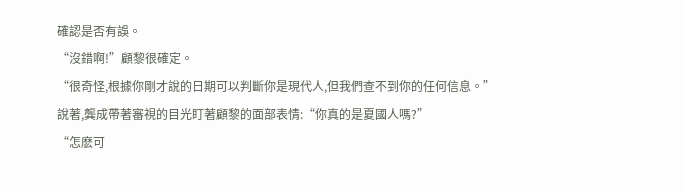確認是否有誤。
“沒錯啊!”顧黎很確定。
“很奇怪,根據你剛才說的日期可以判斷你是現代人,但我們查不到你的任何信息。”
說著,龔成帶著審視的目光盯著顧黎的面部表情:“你真的是夏國人嗎?”
“怎麽可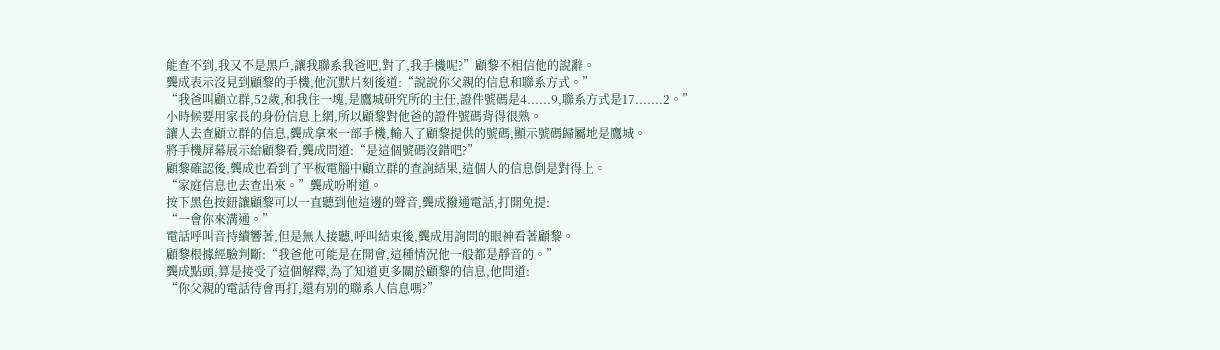能查不到,我又不是黑戶,讓我聯系我爸吧,對了,我手機呢?”顧黎不相信他的說辭。
龔成表示沒見到顧黎的手機,他沉默片刻後道:“說說你父親的信息和聯系方式。”
“我爸叫顧立群,52歲,和我住一塊,是鷹城研究所的主任,證件號碼是4......9,聯系方式是17.......2。”
小時候要用家長的身份信息上網,所以顧黎對他爸的證件號碼背得很熟。
讓人去查顧立群的信息,龔成拿來一部手機,輸入了顧黎提供的號碼,顯示號碼歸屬地是鷹城。
將手機屏幕展示給顧黎看,龔成問道:“是這個號碼沒錯吧?”
顧黎確認後,龔成也看到了平板電腦中顧立群的查詢結果,這個人的信息倒是對得上。
“家庭信息也去查出來。”龔成吩咐道。
按下黑色按鈕讓顧黎可以一直聽到他這邊的聲音,龔成撥通電話,打開免提:
“一會你來溝通。”
電話呼叫音持續響著,但是無人接聽,呼叫結束後,龔成用詢問的眼神看著顧黎。
顧黎根據經驗判斷:“我爸他可能是在開會,這種情況他一般都是靜音的。”
龔成點頭,算是接受了這個解釋,為了知道更多關於顧黎的信息,他問道:
“你父親的電話待會再打,還有別的聯系人信息嗎?”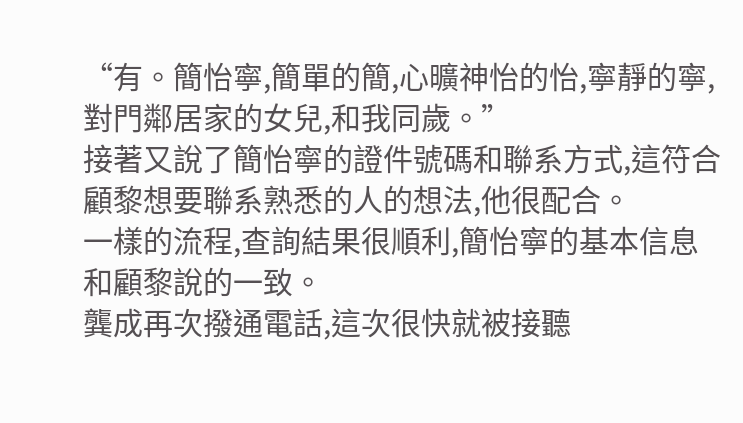“有。簡怡寧,簡單的簡,心曠神怡的怡,寧靜的寧,對門鄰居家的女兒,和我同歲。”
接著又說了簡怡寧的證件號碼和聯系方式,這符合顧黎想要聯系熟悉的人的想法,他很配合。
一樣的流程,查詢結果很順利,簡怡寧的基本信息和顧黎說的一致。
龔成再次撥通電話,這次很快就被接聽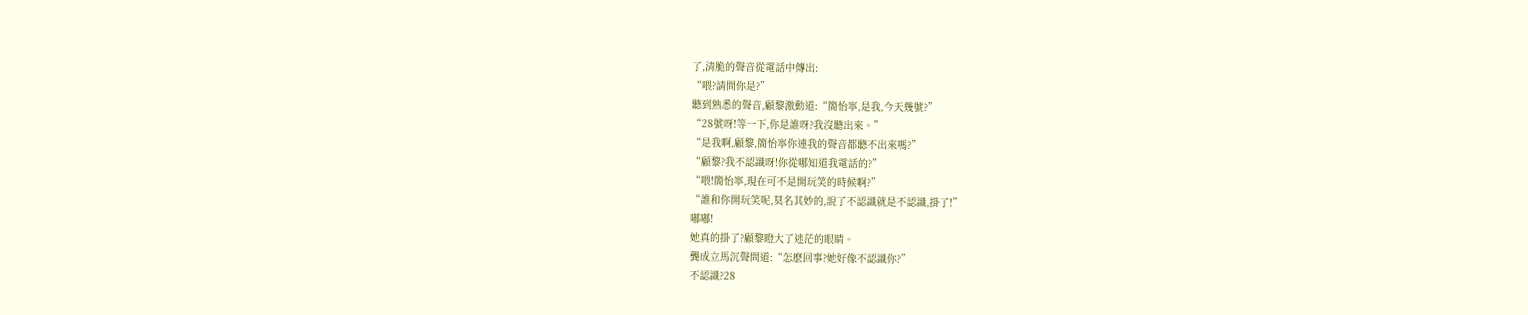了,清脆的聲音從電話中傳出:
“喂?請問你是?”
聽到熟悉的聲音,顧黎激動道:“簡怡寧,是我,今天幾號?”
“28號呀!等一下,你是誰呀?我沒聽出來。”
“是我啊,顧黎,簡怡寧你連我的聲音都聽不出來嗎?”
“顧黎?我不認識呀!你從哪知道我電話的?”
“喂!簡怡寧,現在可不是開玩笑的時候啊?”
“誰和你開玩笑呢,莫名其妙的,說了不認識就是不認識,掛了!”
嘟嘟!
她真的掛了?顧黎瞪大了迷茫的眼睛。
龔成立馬沉聲問道:“怎麽回事?她好像不認識你?”
不認識?28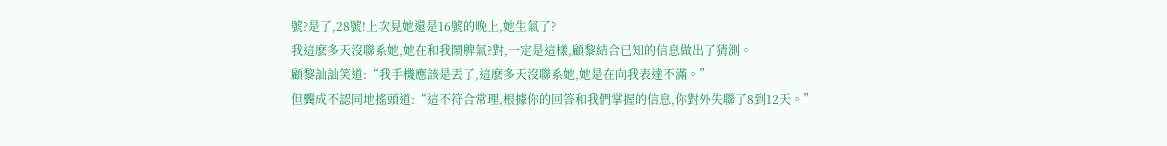號?是了,28號!上次見她還是16號的晚上,她生氣了?
我這麽多天沒聯系她,她在和我鬧脾氣?對,一定是這樣,顧黎結合已知的信息做出了猜測。
顧黎訕訕笑道:“我手機應該是丟了,這麽多天沒聯系她,她是在向我表達不滿。”
但龔成不認同地搖頭道:“這不符合常理,根據你的回答和我們掌握的信息,你對外失聯了8到12天。”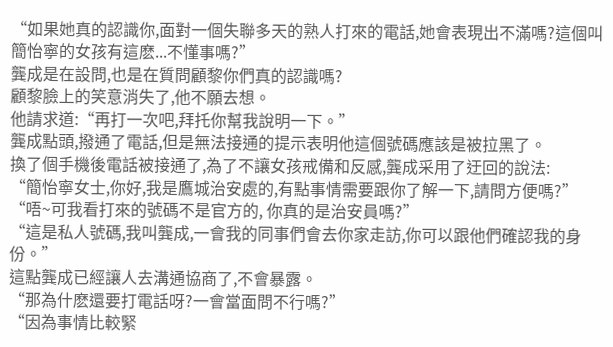“如果她真的認識你,面對一個失聯多天的熟人打來的電話,她會表現出不滿嗎?這個叫簡怡寧的女孩有這麽...不懂事嗎?”
龔成是在設問,也是在質問顧黎你們真的認識嗎?
顧黎臉上的笑意消失了,他不願去想。
他請求道:“再打一次吧,拜托你幫我說明一下。”
龔成點頭,撥通了電話,但是無法接通的提示表明他這個號碼應該是被拉黑了。
換了個手機後電話被接通了,為了不讓女孩戒備和反感,龔成采用了迂回的說法:
“簡怡寧女士,你好,我是鷹城治安處的,有點事情需要跟你了解一下,請問方便嗎?”
“唔~可我看打來的號碼不是官方的, 你真的是治安員嗎?”
“這是私人號碼,我叫龔成,一會我的同事們會去你家走訪,你可以跟他們確認我的身份。”
這點龔成已經讓人去溝通協商了,不會暴露。
“那為什麽還要打電話呀?一會當面問不行嗎?”
“因為事情比較緊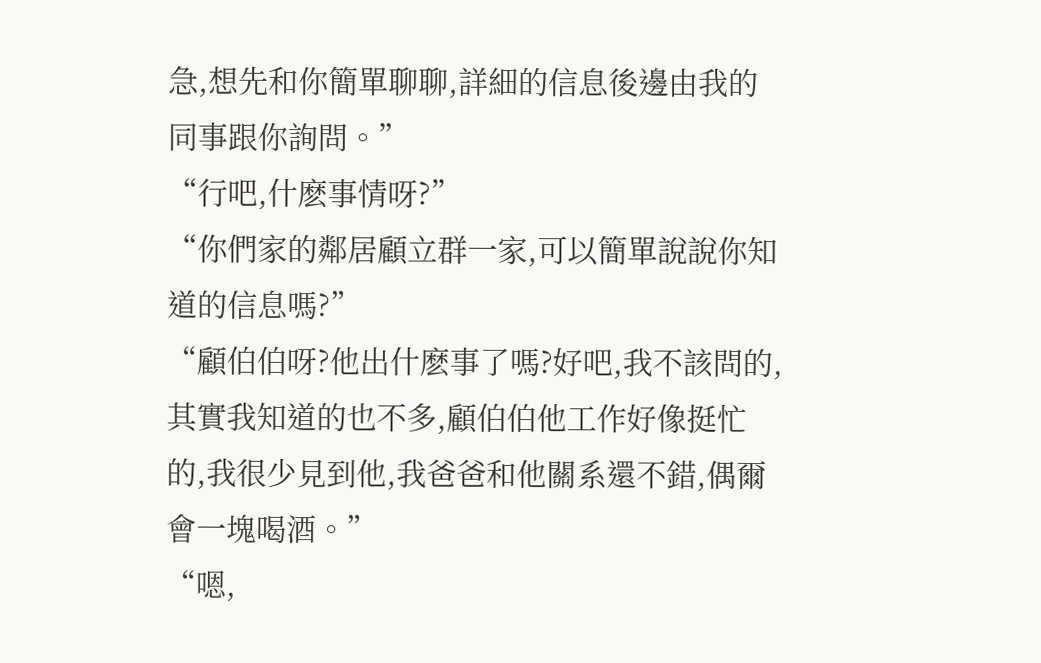急,想先和你簡單聊聊,詳細的信息後邊由我的同事跟你詢問。”
“行吧,什麽事情呀?”
“你們家的鄰居顧立群一家,可以簡單說說你知道的信息嗎?”
“顧伯伯呀?他出什麽事了嗎?好吧,我不該問的,其實我知道的也不多,顧伯伯他工作好像挺忙的,我很少見到他,我爸爸和他關系還不錯,偶爾會一塊喝酒。”
“嗯,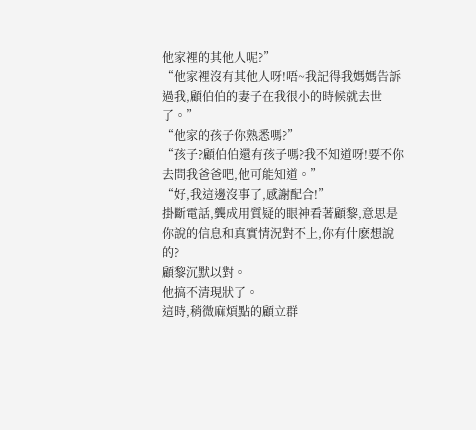他家裡的其他人呢?”
“他家裡沒有其他人呀!唔~我記得我媽媽告訴過我,顧伯伯的妻子在我很小的時候就去世了。”
“他家的孩子你熟悉嗎?”
“孩子?顧伯伯還有孩子嗎?我不知道呀!要不你去問我爸爸吧,他可能知道。”
“好,我這邊沒事了,感謝配合!”
掛斷電話,龔成用質疑的眼神看著顧黎,意思是你說的信息和真實情況對不上,你有什麽想說的?
顧黎沉默以對。
他搞不清現狀了。
這時,稍微麻煩點的顧立群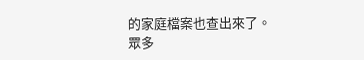的家庭檔案也查出來了。
眾多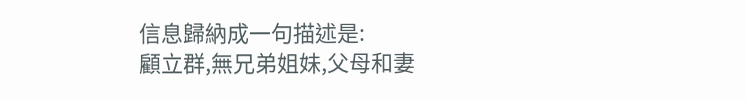信息歸納成一句描述是:
顧立群,無兄弟姐妹,父母和妻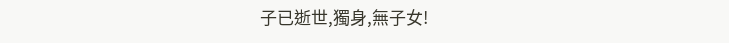子已逝世,獨身,無子女!